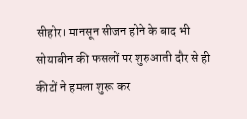सीहोर। मानसून सीजन होने के बाद भी सोयाबीन की फसलों पर शुरुआती दौर से ही कीटों ने हमला शुरू कर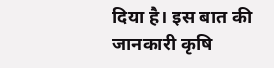दिया है। इस बात की जानकारी कृषि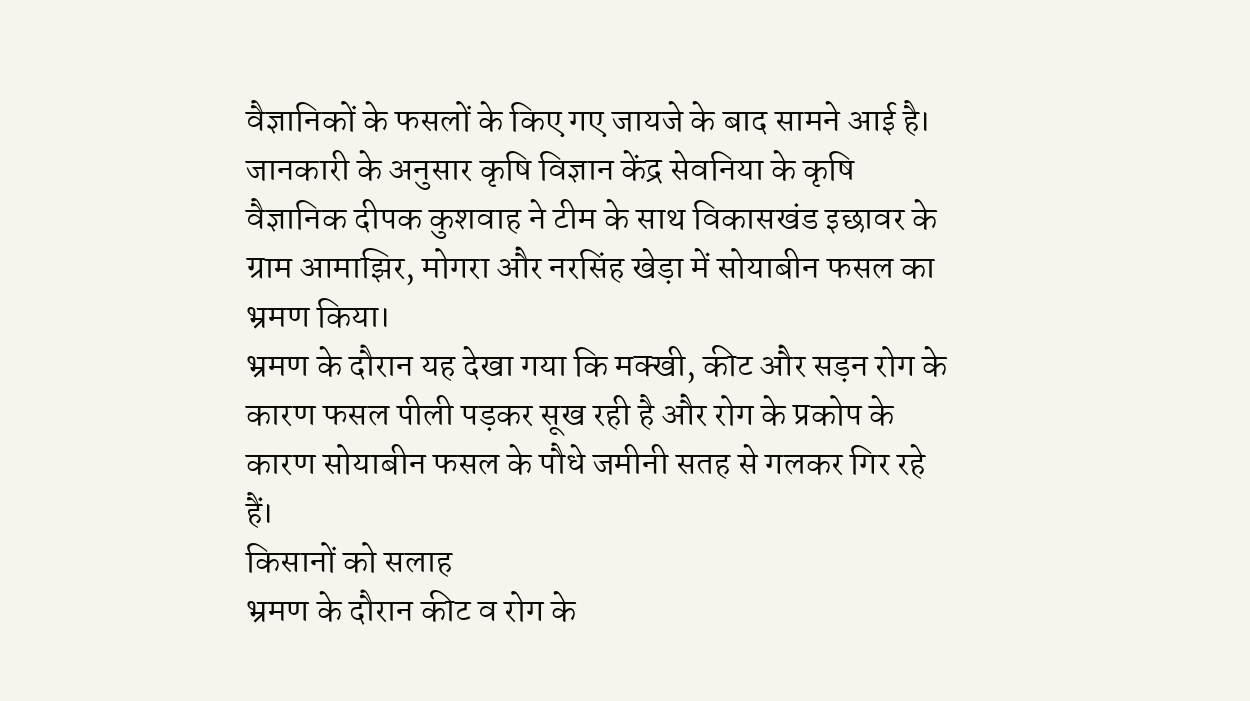वैज्ञानिकों के फसलों के किए गए जायजे के बाद सामने आई है।
जानकारी के अनुसार कृषि विज्ञान केंद्र सेवनिया के कृषि वैज्ञानिक दीपक कुशवाह ने टीम के साथ विकासखंड इछावर के ग्राम आमाझिर, मोगरा और नरसिंह खेड़ा में सोयाबीन फसल का भ्रमण किया।
भ्रमण के दौरान यह देखा गया कि मक्खी, कीट और सड़न रोग के कारण फसल पीली पड़कर सूख रही है और रोग के प्रकोप के कारण सोयाबीन फसल के पौधे जमीनी सतह से गलकर गिर रहे हैं।
किसानों को सलाह
भ्रमण के दौरान कीट व रोग के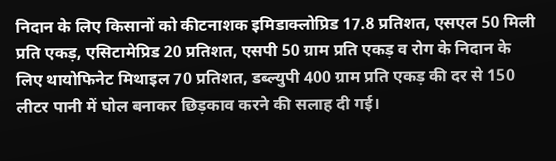निदान के लिए किसानों को कीटनाशक इमिडाक्लोप्रिड 17.8 प्रतिशत, एसएल 50 मिली प्रति एकड़, एसिटामेप्रिड 20 प्रतिशत, एसपी 50 ग्राम प्रति एकड़ व रोग के निदान के लिए थायोफिनेट मिथाइल 70 प्रतिशत, डब्ल्युपी 400 ग्राम प्रति एकड़ की दर से 150 लीटर पानी में घोल बनाकर छिड़काव करने की सलाह दी गई।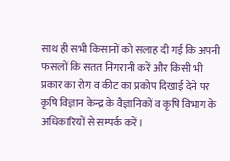साथ ही सभी किसानों को सलाह दी गई कि अपनी फसलों कि सतत निगरानी करें और किसी भी प्रकार का रोग व कीट का प्रकोप दिखाई देने पर कृषि विज्ञान केन्द्र के वैज्ञानिकों व कृषि विभाग के अधिकारियों से सम्पर्क करें।